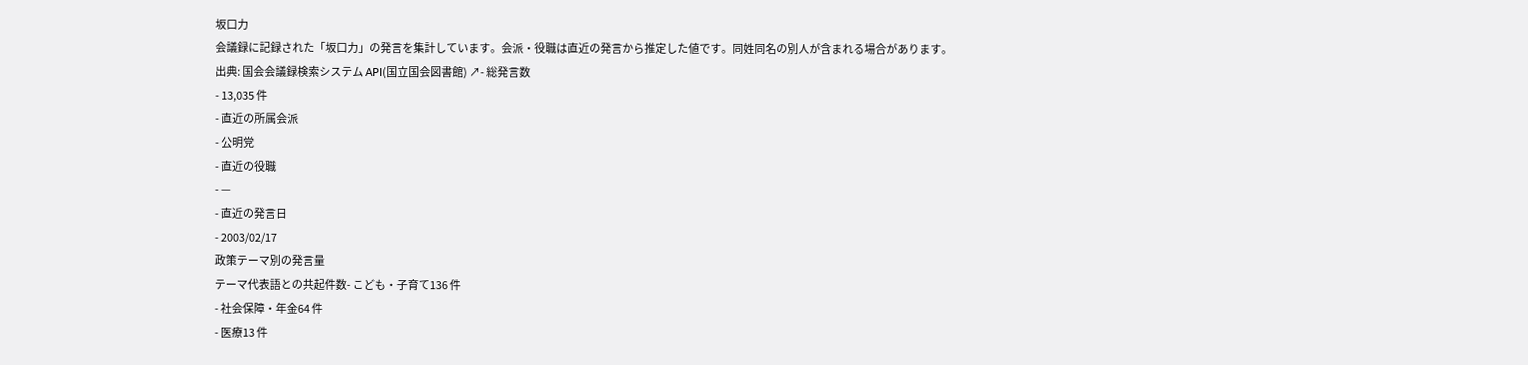坂口力
会議録に記録された「坂口力」の発言を集計しています。会派・役職は直近の発言から推定した値です。同姓同名の別人が含まれる場合があります。
出典: 国会会議録検索システム API(国立国会図書館) ↗- 総発言数
- 13,035 件
- 直近の所属会派
- 公明党
- 直近の役職
- —
- 直近の発言日
- 2003/02/17
政策テーマ別の発言量
テーマ代表語との共起件数- こども・子育て136 件
- 社会保障・年金64 件
- 医療13 件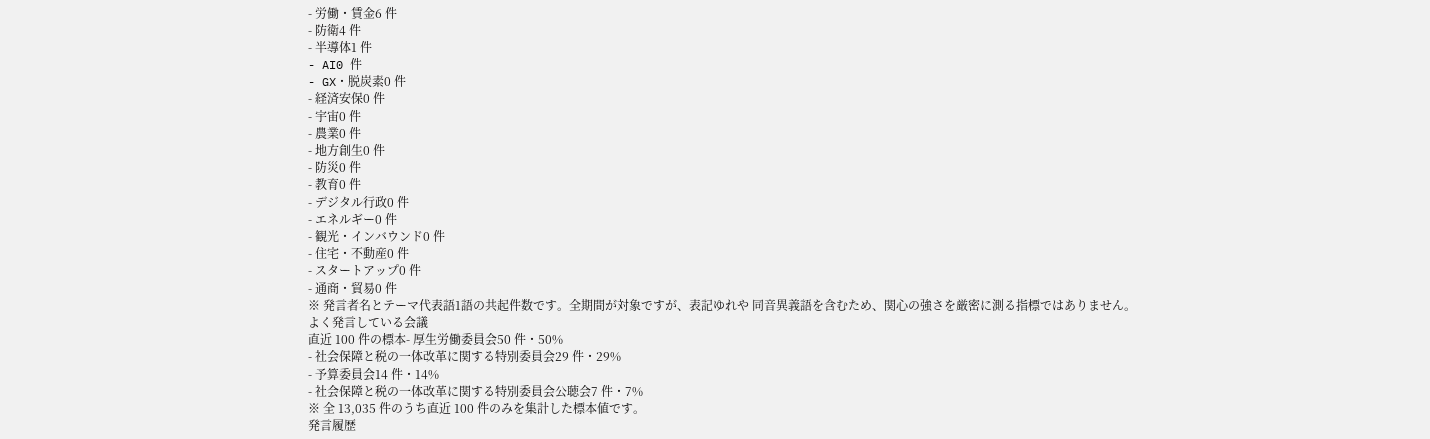- 労働・賃金6 件
- 防衛4 件
- 半導体1 件
- AI0 件
- GX・脱炭素0 件
- 経済安保0 件
- 宇宙0 件
- 農業0 件
- 地方創生0 件
- 防災0 件
- 教育0 件
- デジタル行政0 件
- エネルギー0 件
- 観光・インバウンド0 件
- 住宅・不動産0 件
- スタートアップ0 件
- 通商・貿易0 件
※ 発言者名とテーマ代表語1語の共起件数です。全期間が対象ですが、表記ゆれや 同音異義語を含むため、関心の強さを厳密に測る指標ではありません。
よく発言している会議
直近 100 件の標本- 厚生労働委員会50 件・50%
- 社会保障と税の一体改革に関する特別委員会29 件・29%
- 予算委員会14 件・14%
- 社会保障と税の一体改革に関する特別委員会公聴会7 件・7%
※ 全 13,035 件のうち直近 100 件のみを集計した標本値です。
発言履歴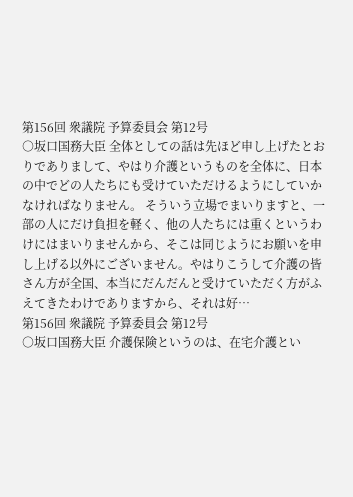第156回 衆議院 予算委員会 第12号
○坂口国務大臣 全体としての話は先ほど申し上げたとおりでありまして、やはり介護というものを全体に、日本の中でどの人たちにも受けていただけるようにしていかなければなりません。 そういう立場でまいりますと、一部の人にだけ負担を軽く、他の人たちには重くというわけにはまいりませんから、そこは同じようにお願いを申し上げる以外にございません。やはりこうして介護の皆さん方が全国、本当にだんだんと受けていただく方がふえてきたわけでありますから、それは好…
第156回 衆議院 予算委員会 第12号
○坂口国務大臣 介護保険というのは、在宅介護とい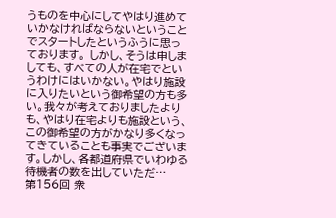うものを中心にしてやはり進めていかなければならないということでスタートしたというふうに思っております。 しかし、そうは申しましても、すべての人が在宅でというわけにはいかない。やはり施設に入りたいという御希望の方も多い。我々が考えておりましたよりも、やはり在宅よりも施設という、この御希望の方がかなり多くなってきていることも事実でございます。しかし、各都道府県でいわゆる待機者の数を出していただ…
第156回 衆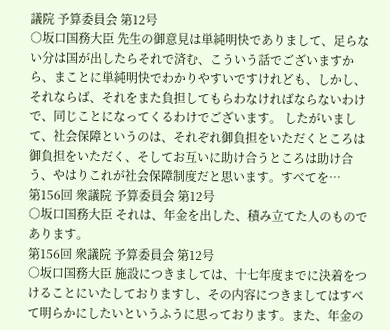議院 予算委員会 第12号
○坂口国務大臣 先生の御意見は単純明快でありまして、足らない分は国が出したらそれで済む、こういう話でございますから、まことに単純明快でわかりやすいですけれども、しかし、それならば、それをまた負担してもらわなければならないわけで、同じことになってくるわけでございます。 したがいまして、社会保障というのは、それぞれ御負担をいただくところは御負担をいただく、そしてお互いに助け合うところは助け合う、やはりこれが社会保障制度だと思います。すべてを…
第156回 衆議院 予算委員会 第12号
○坂口国務大臣 それは、年金を出した、積み立てた人のものであります。
第156回 衆議院 予算委員会 第12号
○坂口国務大臣 施設につきましては、十七年度までに決着をつけることにいたしておりますし、その内容につきましてはすべて明らかにしたいというふうに思っております。また、年金の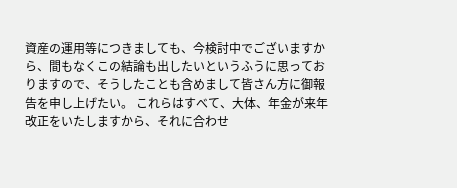資産の運用等につきましても、今検討中でございますから、間もなくこの結論も出したいというふうに思っておりますので、そうしたことも含めまして皆さん方に御報告を申し上げたい。 これらはすべて、大体、年金が来年改正をいたしますから、それに合わせ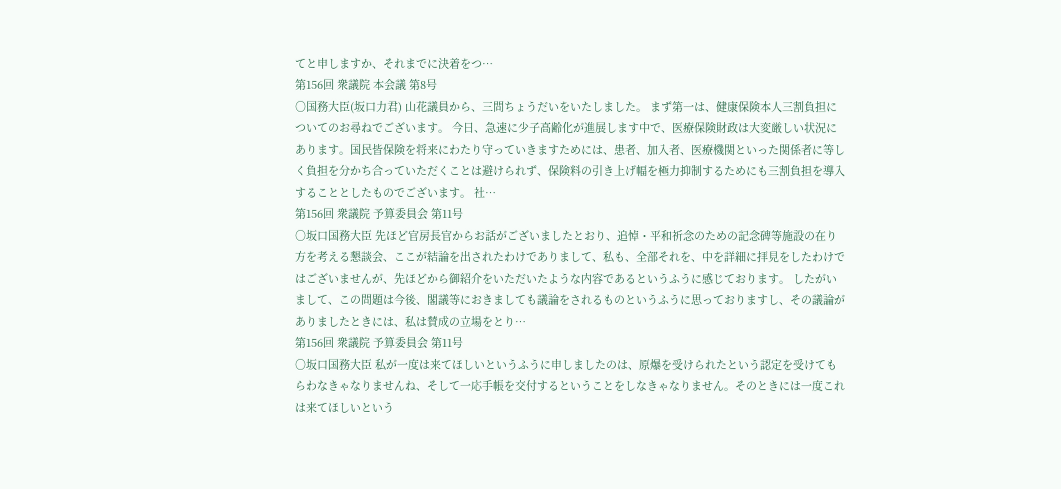てと申しますか、それまでに決着をつ…
第156回 衆議院 本会議 第8号
○国務大臣(坂口力君) 山花議員から、三問ちょうだいをいたしました。 まず第一は、健康保険本人三割負担についてのお尋ねでございます。 今日、急速に少子高齢化が進展します中で、医療保険財政は大変厳しい状況にあります。国民皆保険を将来にわたり守っていきますためには、患者、加入者、医療機関といった関係者に等しく負担を分かち合っていただくことは避けられず、保険料の引き上げ幅を極力抑制するためにも三割負担を導入することとしたものでございます。 社…
第156回 衆議院 予算委員会 第11号
○坂口国務大臣 先ほど官房長官からお話がございましたとおり、追悼・平和祈念のための記念碑等施設の在り方を考える懇談会、ここが結論を出されたわけでありまして、私も、全部それを、中を詳細に拝見をしたわけではございませんが、先ほどから御紹介をいただいたような内容であるというふうに感じております。 したがいまして、この問題は今後、閣議等におきましても議論をされるものというふうに思っておりますし、その議論がありましたときには、私は賛成の立場をとり…
第156回 衆議院 予算委員会 第11号
○坂口国務大臣 私が一度は来てほしいというふうに申しましたのは、原爆を受けられたという認定を受けてもらわなきゃなりませんね、そして一応手帳を交付するということをしなきゃなりません。そのときには一度これは来てほしいという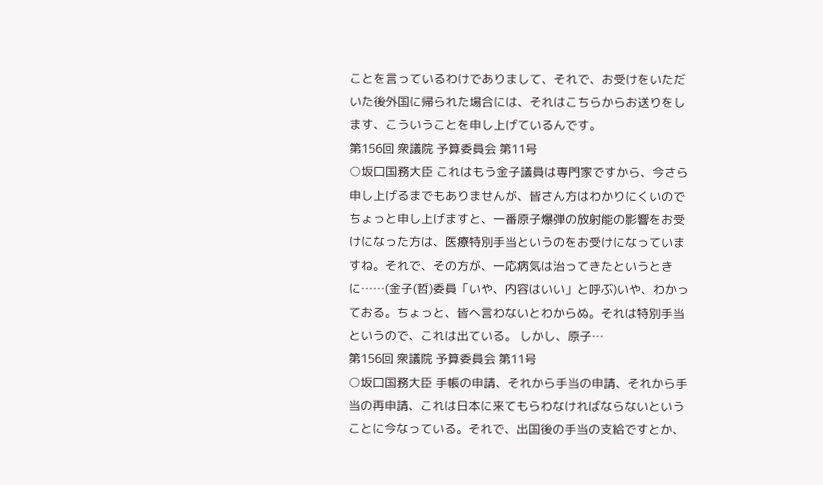ことを言っているわけでありまして、それで、お受けをいただいた後外国に帰られた場合には、それはこちらからお送りをします、こういうことを申し上げているんです。
第156回 衆議院 予算委員会 第11号
○坂口国務大臣 これはもう金子議員は専門家ですから、今さら申し上げるまでもありませんが、皆さん方はわかりにくいのでちょっと申し上げますと、一番原子爆弾の放射能の影響をお受けになった方は、医療特別手当というのをお受けになっていますね。それで、その方が、一応病気は治ってきたというときに……(金子(哲)委員「いや、内容はいい」と呼ぶ)いや、わかっておる。ちょっと、皆へ言わないとわからぬ。それは特別手当というので、これは出ている。 しかし、原子…
第156回 衆議院 予算委員会 第11号
○坂口国務大臣 手帳の申請、それから手当の申請、それから手当の再申請、これは日本に来てもらわなければならないということに今なっている。それで、出国後の手当の支給ですとか、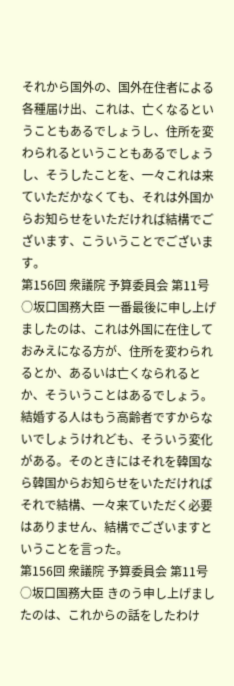それから国外の、国外在住者による各種届け出、これは、亡くなるということもあるでしょうし、住所を変わられるということもあるでしょうし、そうしたことを、一々これは来ていただかなくても、それは外国からお知らせをいただければ結構でございます、こういうことでございます。
第156回 衆議院 予算委員会 第11号
○坂口国務大臣 一番最後に申し上げましたのは、これは外国に在住しておみえになる方が、住所を変わられるとか、あるいは亡くなられるとか、そういうことはあるでしょう。結婚する人はもう高齢者ですからないでしょうけれども、そういう変化がある。そのときにはそれを韓国なら韓国からお知らせをいただければそれで結構、一々来ていただく必要はありません、結構でございますということを言った。
第156回 衆議院 予算委員会 第11号
○坂口国務大臣 きのう申し上げましたのは、これからの話をしたわけ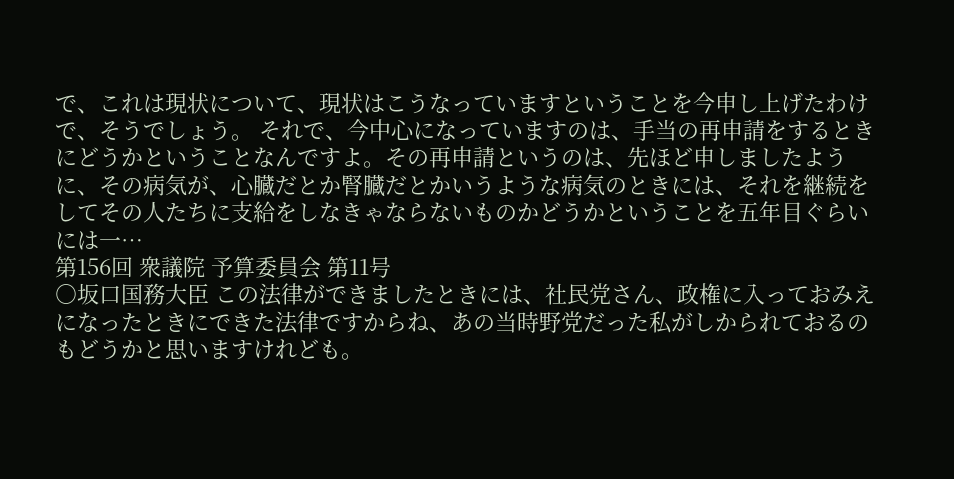で、これは現状について、現状はこうなっていますということを今申し上げたわけで、そうでしょう。 それで、今中心になっていますのは、手当の再申請をするときにどうかということなんですよ。その再申請というのは、先ほど申しましたように、その病気が、心臓だとか腎臓だとかいうような病気のときには、それを継続をしてその人たちに支給をしなきゃならないものかどうかということを五年目ぐらいには一…
第156回 衆議院 予算委員会 第11号
○坂口国務大臣 この法律ができましたときには、社民党さん、政権に入っておみえになったときにできた法律ですからね、あの当時野党だった私がしかられておるのもどうかと思いますけれども。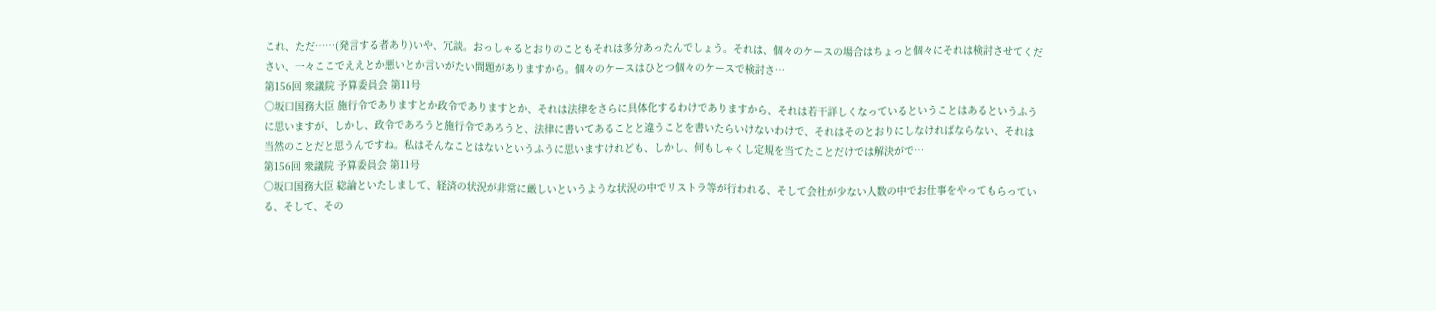これ、ただ……(発言する者あり)いや、冗談。おっしゃるとおりのこともそれは多分あったんでしょう。それは、個々のケースの場合はちょっと個々にそれは検討させてください、一々ここでええとか悪いとか言いがたい問題がありますから。個々のケースはひとつ個々のケースで検討さ…
第156回 衆議院 予算委員会 第11号
○坂口国務大臣 施行令でありますとか政令でありますとか、それは法律をさらに具体化するわけでありますから、それは若干詳しくなっているということはあるというふうに思いますが、しかし、政令であろうと施行令であろうと、法律に書いてあることと違うことを書いたらいけないわけで、それはそのとおりにしなければならない、それは当然のことだと思うんですね。私はそんなことはないというふうに思いますけれども、しかし、何もしゃくし定規を当てたことだけでは解決がで…
第156回 衆議院 予算委員会 第11号
○坂口国務大臣 総論といたしまして、経済の状況が非常に厳しいというような状況の中でリストラ等が行われる、そして会社が少ない人数の中でお仕事をやってもらっている、そして、その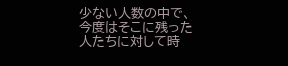少ない人数の中で、今度はそこに残った人たちに対して時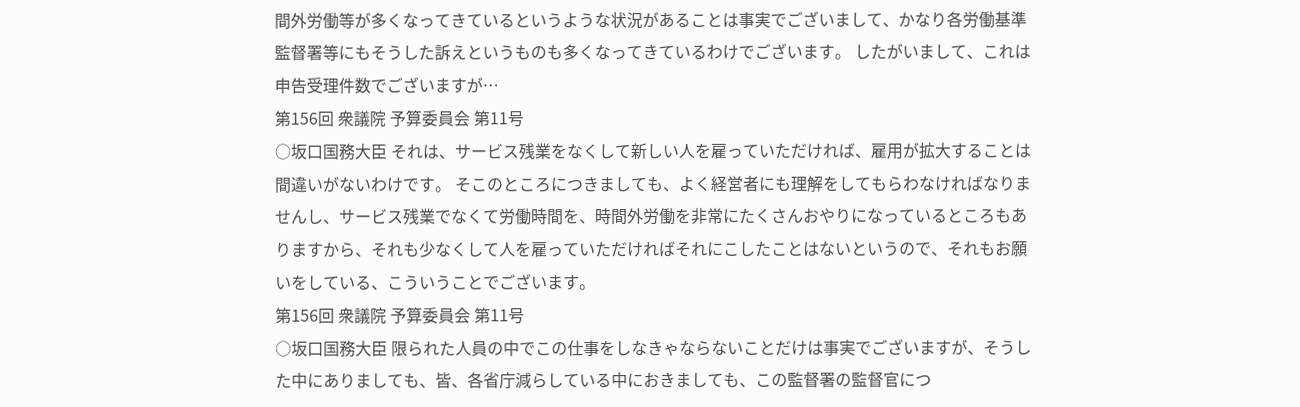間外労働等が多くなってきているというような状況があることは事実でございまして、かなり各労働基準監督署等にもそうした訴えというものも多くなってきているわけでございます。 したがいまして、これは申告受理件数でございますが…
第156回 衆議院 予算委員会 第11号
○坂口国務大臣 それは、サービス残業をなくして新しい人を雇っていただければ、雇用が拡大することは間違いがないわけです。 そこのところにつきましても、よく経営者にも理解をしてもらわなければなりませんし、サービス残業でなくて労働時間を、時間外労働を非常にたくさんおやりになっているところもありますから、それも少なくして人を雇っていただければそれにこしたことはないというので、それもお願いをしている、こういうことでございます。
第156回 衆議院 予算委員会 第11号
○坂口国務大臣 限られた人員の中でこの仕事をしなきゃならないことだけは事実でございますが、そうした中にありましても、皆、各省庁減らしている中におきましても、この監督署の監督官につ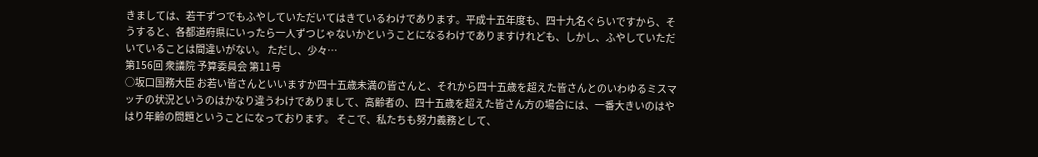きましては、若干ずつでもふやしていただいてはきているわけであります。平成十五年度も、四十九名ぐらいですから、そうすると、各都道府県にいったら一人ずつじゃないかということになるわけでありますけれども、しかし、ふやしていただいていることは間違いがない。 ただし、少々…
第156回 衆議院 予算委員会 第11号
○坂口国務大臣 お若い皆さんといいますか四十五歳未満の皆さんと、それから四十五歳を超えた皆さんとのいわゆるミスマッチの状況というのはかなり違うわけでありまして、高齢者の、四十五歳を超えた皆さん方の場合には、一番大きいのはやはり年齢の問題ということになっております。 そこで、私たちも努力義務として、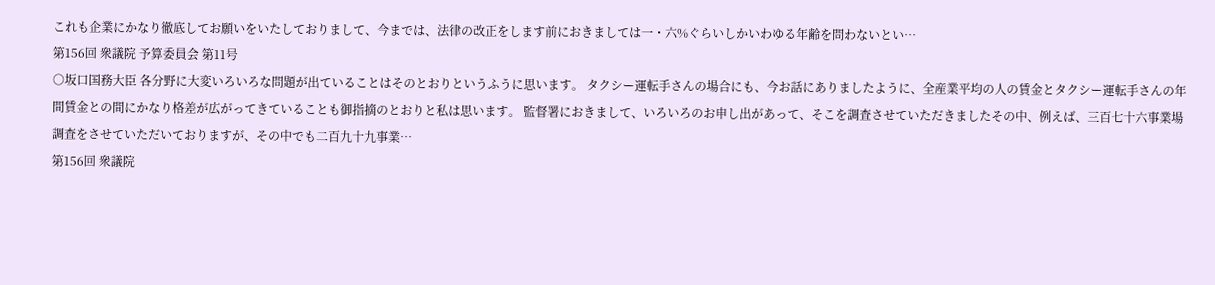これも企業にかなり徹底してお願いをいたしておりまして、今までは、法律の改正をします前におきましては一・六%ぐらいしかいわゆる年齢を問わないとい…
第156回 衆議院 予算委員会 第11号
○坂口国務大臣 各分野に大変いろいろな問題が出ていることはそのとおりというふうに思います。 タクシー運転手さんの場合にも、今お話にありましたように、全産業平均の人の賃金とタクシー運転手さんの年間賃金との間にかなり格差が広がってきていることも御指摘のとおりと私は思います。 監督署におきまして、いろいろのお申し出があって、そこを調査させていただきましたその中、例えば、三百七十六事業場調査をさせていただいておりますが、その中でも二百九十九事業…
第156回 衆議院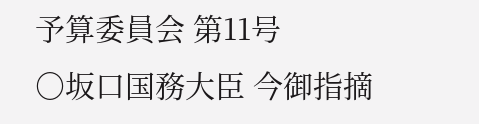予算委員会 第11号
○坂口国務大臣 今御指摘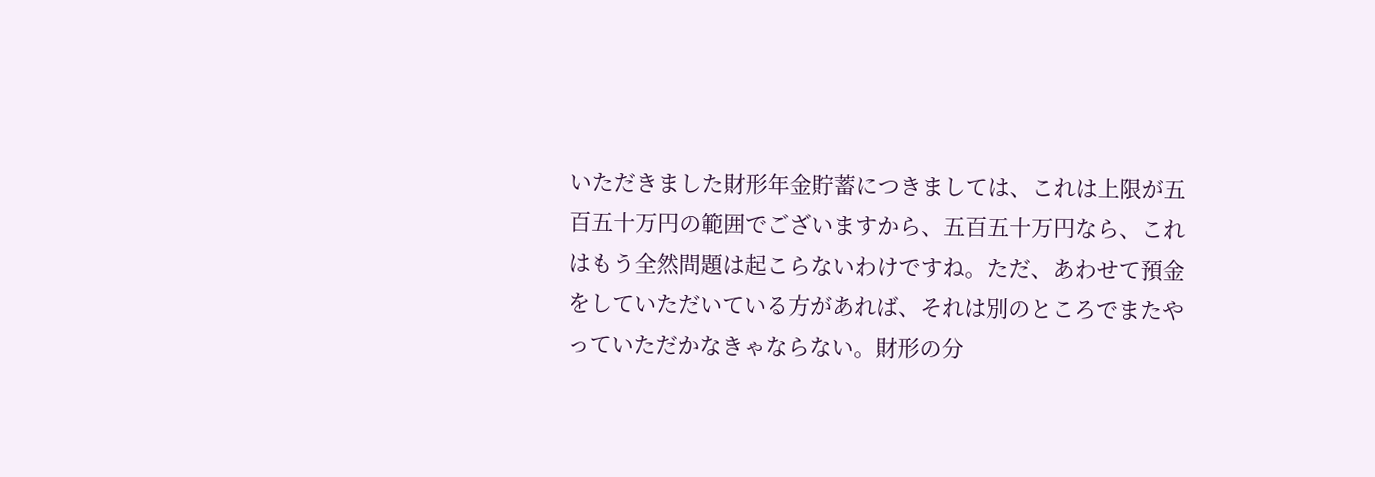いただきました財形年金貯蓄につきましては、これは上限が五百五十万円の範囲でございますから、五百五十万円なら、これはもう全然問題は起こらないわけですね。ただ、あわせて預金をしていただいている方があれば、それは別のところでまたやっていただかなきゃならない。財形の分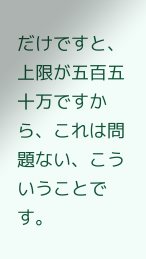だけですと、上限が五百五十万ですから、これは問題ない、こういうことです。